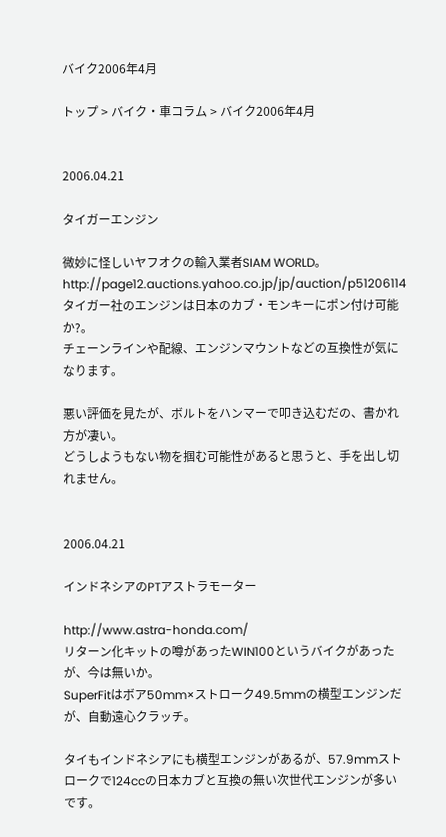バイク2006年4月

トップ > バイク・車コラム > バイク2006年4月


2006.04.21

タイガーエンジン

微妙に怪しいヤフオクの輸入業者SIAM WORLD。
http://page12.auctions.yahoo.co.jp/jp/auction/p51206114
タイガー社のエンジンは日本のカブ・モンキーにポン付け可能か?。
チェーンラインや配線、エンジンマウントなどの互換性が気になります。

悪い評価を見たが、ボルトをハンマーで叩き込むだの、書かれ方が凄い。
どうしようもない物を掴む可能性があると思うと、手を出し切れません。


2006.04.21

インドネシアのPTアストラモーター

http://www.astra-honda.com/
リターン化キットの噂があったWIN100というバイクがあったが、今は無いか。
SuperFitはボア50mm×ストローク49.5mmの横型エンジンだが、自動遠心クラッチ。

タイもインドネシアにも横型エンジンがあるが、57.9mmストロークで124ccの日本カブと互換の無い次世代エンジンが多いです。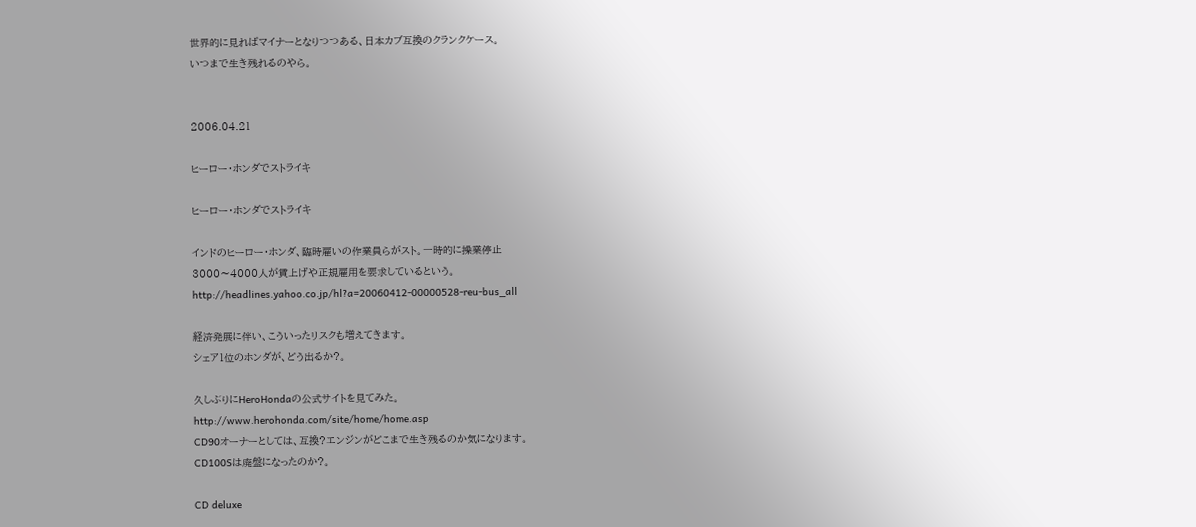世界的に見ればマイナーとなりつつある、日本カブ互換のクランクケース。
いつまで生き残れるのやら。


2006.04.21

ヒーロー・ホンダでストライキ

ヒーロー・ホンダでストライキ

インドのヒーロー・ホンダ、臨時雇いの作業員らがスト。一時的に操業停止
3000〜4000人が賃上げや正規雇用を要求しているという。
http://headlines.yahoo.co.jp/hl?a=20060412-00000528-reu-bus_all

経済発展に伴い、こういったリスクも増えてきます。
シェア1位のホンダが、どう出るか?。

久しぶりにHeroHondaの公式サイトを見てみた。
http://www.herohonda.com/site/home/home.asp
CD90オーナーとしては、互換?エンジンがどこまで生き残るのか気になります。
CD100Sは廃盤になったのか?。

CD deluxe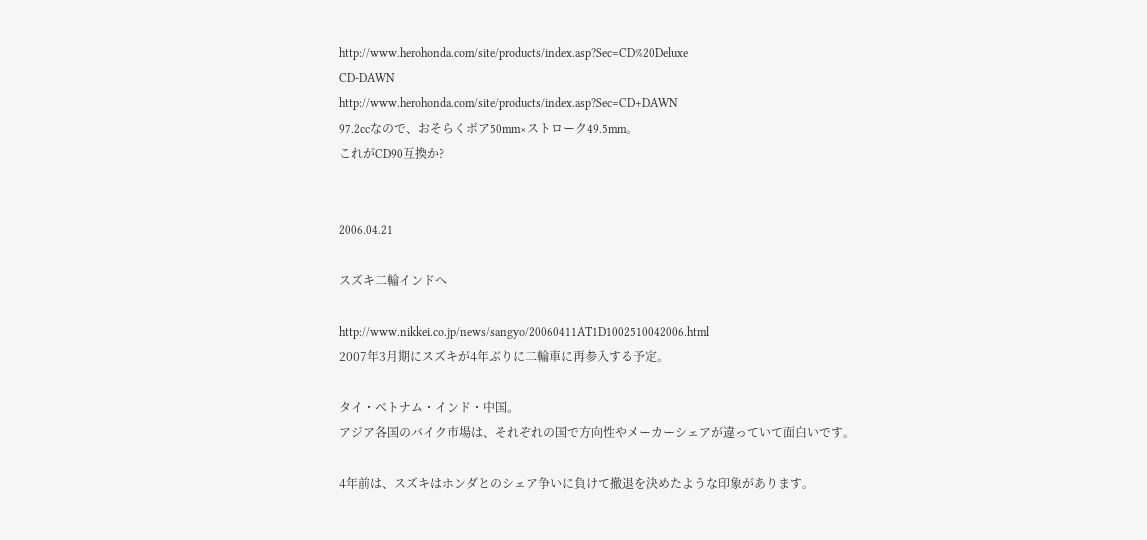http://www.herohonda.com/site/products/index.asp?Sec=CD%20Deluxe
CD-DAWN
http://www.herohonda.com/site/products/index.asp?Sec=CD+DAWN
97.2ccなので、おそらくボア50mm×ストローク49.5mm。
これがCD90互換か?


2006.04.21

スズキ二輪インドへ

http://www.nikkei.co.jp/news/sangyo/20060411AT1D1002510042006.html
2007年3月期にスズキが4年ぶりに二輪車に再参入する予定。

タイ・ベトナム・インド・中国。
アジア各国のバイク市場は、それぞれの国で方向性やメーカーシェアが違っていて面白いです。

4年前は、スズキはホンダとのシェア争いに負けて撤退を決めたような印象があります。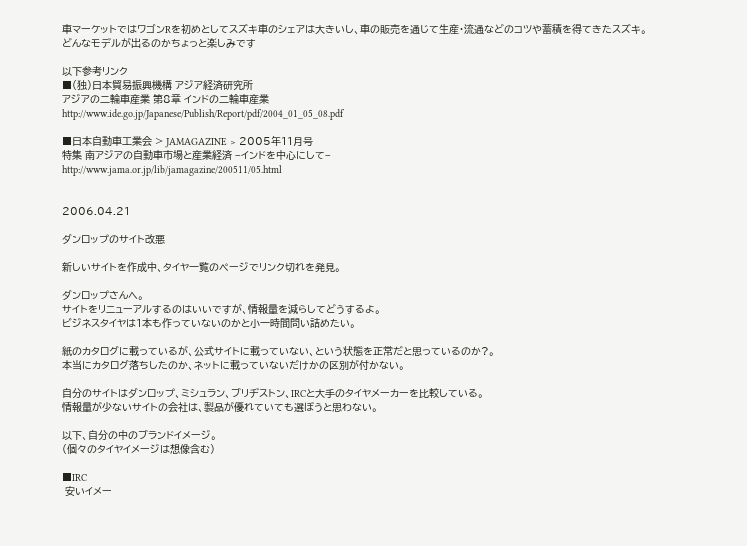車マーケットではワゴンRを初めとしてスズキ車のシェアは大きいし、車の販売を通じて生産・流通などのコツや蓄積を得てきたスズキ。
どんなモデルが出るのかちょっと楽しみです

以下参考リンク
■(独)日本貿易振興機構 アジア経済研究所
アジアの二輪車産業 第8章 インドの二輪車産業
http://www.ide.go.jp/Japanese/Publish/Report/pdf/2004_01_05_08.pdf

■日本自動車工業会 > JAMAGAZINE > 2005年11月号
特集 南アジアの自動車市場と産業経済 −インドを中心にして−
http://www.jama.or.jp/lib/jamagazine/200511/05.html


2006.04.21

ダンロップのサイト改悪

新しいサイトを作成中、タイヤ一覧のページでリンク切れを発見。

ダンロップさんへ。
サイトをリニューアルするのはいいですが、情報量を減らしてどうするよ。
ビジネスタイヤは1本も作っていないのかと小一時間問い詰めたい。

紙のカタログに載っているが、公式サイトに載っていない、という状態を正常だと思っているのか?。
本当にカタログ落ちしたのか、ネットに載っていないだけかの区別が付かない。

自分のサイトはダンロップ、ミシュラン、ブリヂストン、IRCと大手のタイヤメーカーを比較している。
情報量が少ないサイトの会社は、製品が優れていても選ぼうと思わない。

以下、自分の中のブランドイメージ。
(個々のタイヤイメージは想像含む)

■IRC
 安いイメー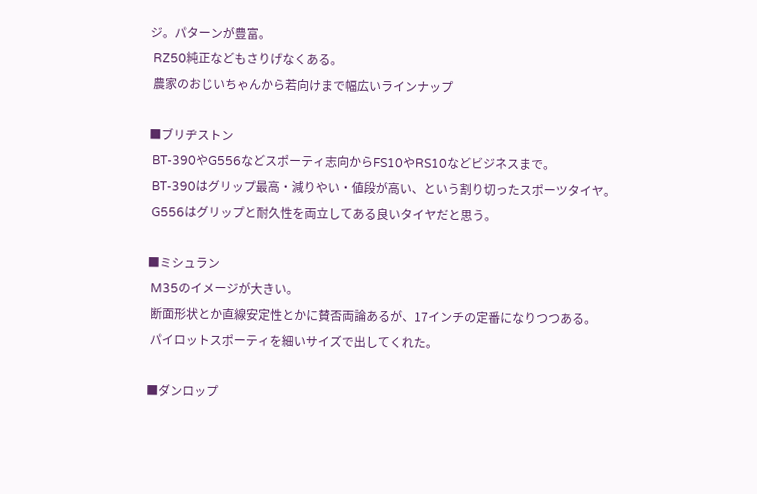ジ。パターンが豊富。
 RZ50純正などもさりげなくある。
 農家のおじいちゃんから若向けまで幅広いラインナップ

■ブリヂストン
 BT-390やG556などスポーティ志向からFS10やRS10などビジネスまで。
 BT-390はグリップ最高・減りやい・値段が高い、という割り切ったスポーツタイヤ。
 G556はグリップと耐久性を両立してある良いタイヤだと思う。

■ミシュラン
 M35のイメージが大きい。
 断面形状とか直線安定性とかに賛否両論あるが、17インチの定番になりつつある。
 パイロットスポーティを細いサイズで出してくれた。

■ダンロップ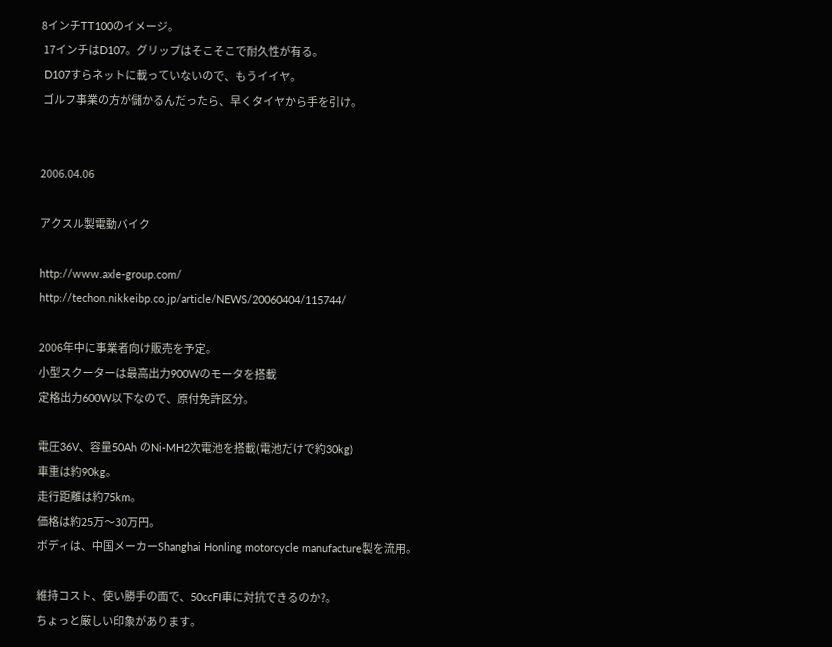8インチTT100のイメージ。
 17インチはD107。グリップはそこそこで耐久性が有る。
 D107すらネットに載っていないので、もうイイヤ。
 ゴルフ事業の方が儲かるんだったら、早くタイヤから手を引け。


2006.04.06

アクスル製電動バイク

http://www.axle-group.com/
http://techon.nikkeibp.co.jp/article/NEWS/20060404/115744/

2006年中に事業者向け販売を予定。
小型スクーターは最高出力900Wのモータを搭載
定格出力600W以下なので、原付免許区分。

電圧36V、容量50Ah のNi-MH2次電池を搭載(電池だけで約30kg)
車重は約90kg。
走行距離は約75km。
価格は約25万〜30万円。
ボディは、中国メーカーShanghai Honling motorcycle manufacture製を流用。

維持コスト、使い勝手の面で、50ccFI車に対抗できるのか?。
ちょっと厳しい印象があります。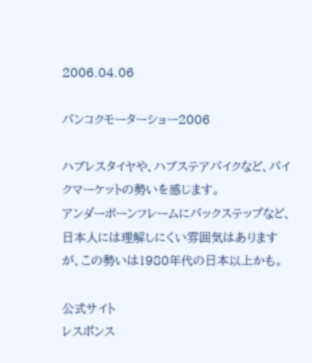2006.04.06

バンコクモーターショー2006

ハブレスタイヤや、ハブステアバイクなど、バイクマーケットの勢いを感じます。
アンダーボーンフレームにバックステップなど、日本人には理解しにくい雰囲気はありますが、この勢いは1980年代の日本以上かも。

公式サイト
レスポンス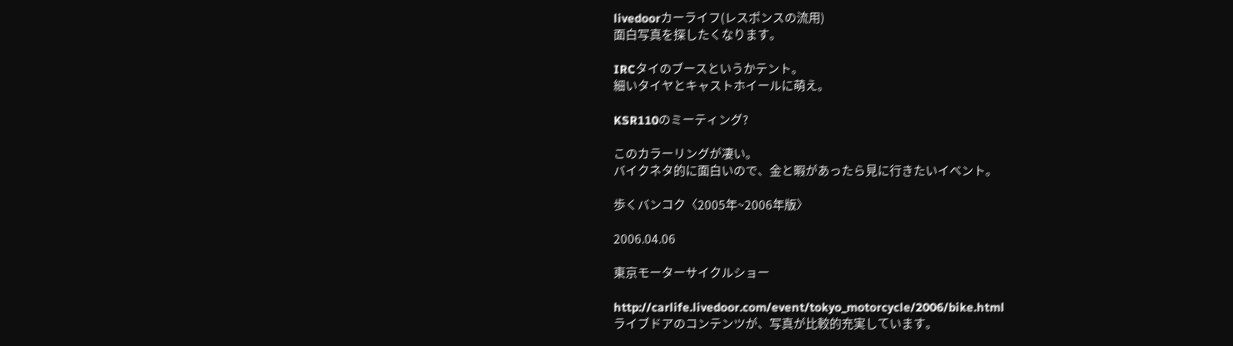livedoorカーライフ(レスポンスの流用)
面白写真を探したくなります。

IRCタイのブースというかテント。
細いタイヤとキャストホイールに萌え。

KSR110のミーティング?

このカラーリングが凄い。
バイクネタ的に面白いので、金と暇があったら見に行きたいイベント。

歩くバンコク〈2005年~2006年版〉

2006.04.06

東京モーターサイクルショー

http://carlife.livedoor.com/event/tokyo_motorcycle/2006/bike.html
ライブドアのコンテンツが、写真が比較的充実しています。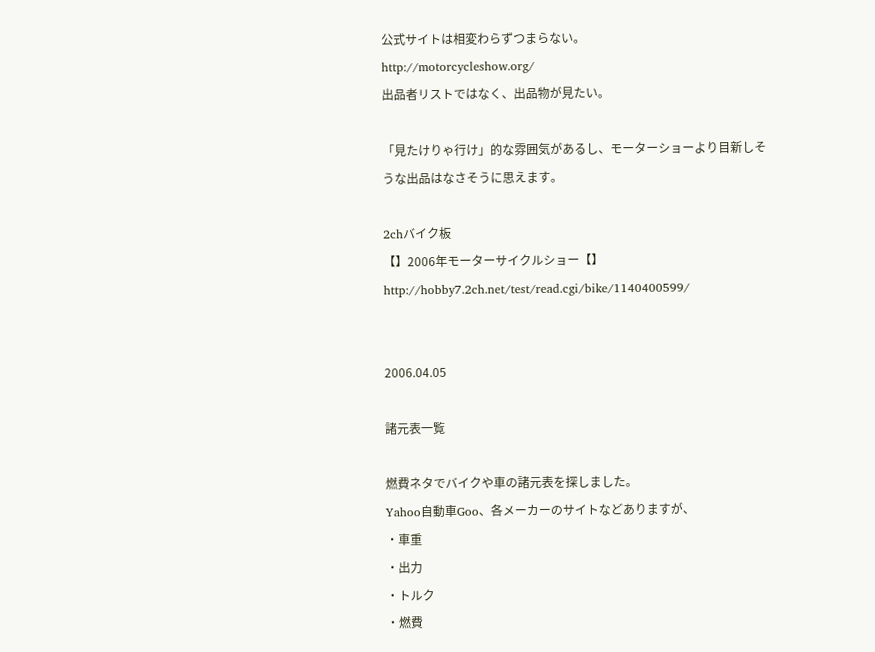公式サイトは相変わらずつまらない。
http://motorcycleshow.org/
出品者リストではなく、出品物が見たい。

「見たけりゃ行け」的な雰囲気があるし、モーターショーより目新しそうな出品はなさそうに思えます。

2chバイク板
【】2006年モーターサイクルショー【】
http://hobby7.2ch.net/test/read.cgi/bike/1140400599/


2006.04.05

諸元表一覧

燃費ネタでバイクや車の諸元表を探しました。
Yahoo自動車Goo、各メーカーのサイトなどありますが、
・車重
・出力
・トルク
・燃費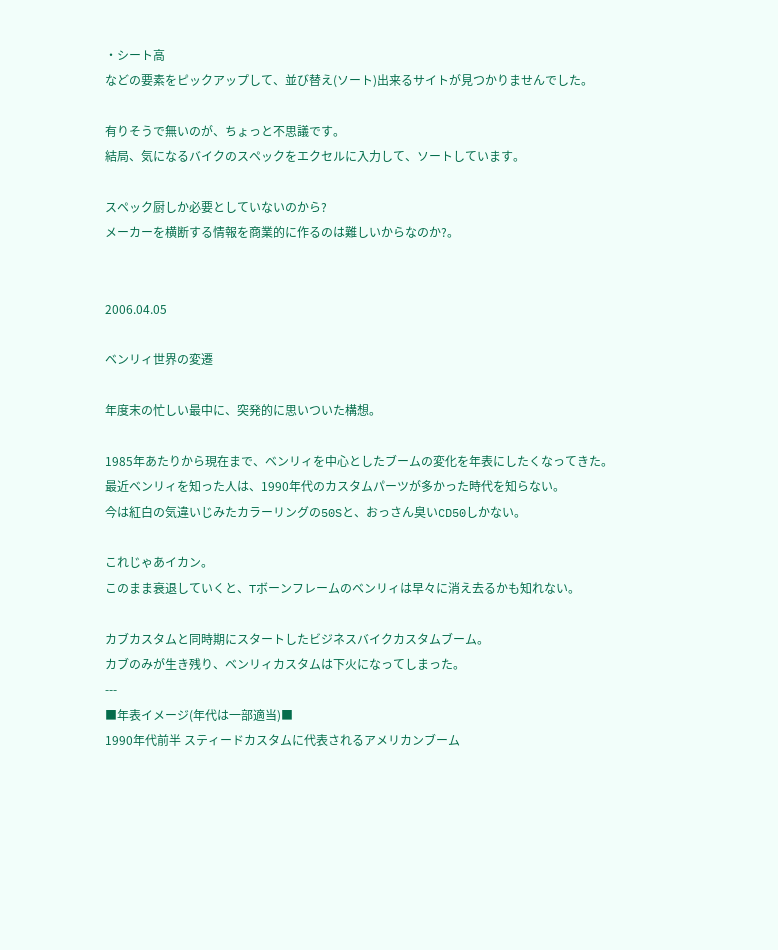・シート高
などの要素をピックアップして、並び替え(ソート)出来るサイトが見つかりませんでした。

有りそうで無いのが、ちょっと不思議です。
結局、気になるバイクのスペックをエクセルに入力して、ソートしています。

スペック厨しか必要としていないのから?
メーカーを横断する情報を商業的に作るのは難しいからなのか?。


2006.04.05

ベンリィ世界の変遷

年度末の忙しい最中に、突発的に思いついた構想。

1985年あたりから現在まで、ベンリィを中心としたブームの変化を年表にしたくなってきた。
最近ベンリィを知った人は、1990年代のカスタムパーツが多かった時代を知らない。
今は紅白の気違いじみたカラーリングの50Sと、おっさん臭いCD50しかない。

これじゃあイカン。
このまま衰退していくと、Tボーンフレームのベンリィは早々に消え去るかも知れない。

カブカスタムと同時期にスタートしたビジネスバイクカスタムブーム。
カブのみが生き残り、ベンリィカスタムは下火になってしまった。
---
■年表イメージ(年代は一部適当)■
1990年代前半 スティードカスタムに代表されるアメリカンブーム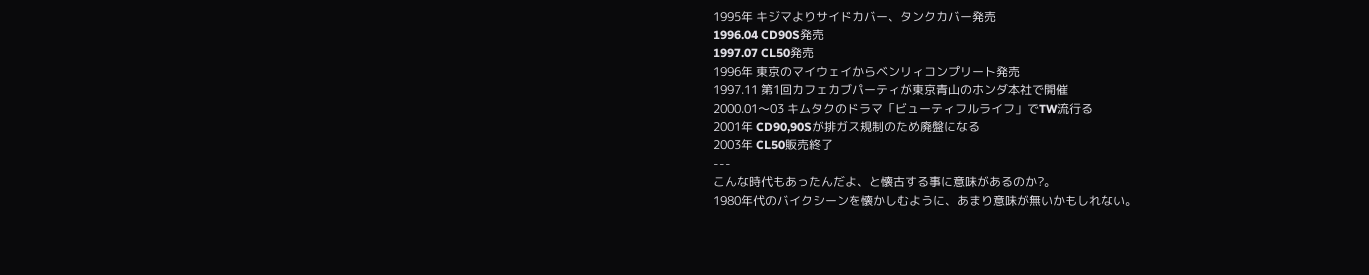1995年 キジマよりサイドカバー、タンクカバー発売
1996.04 CD90S発売
1997.07 CL50発売
1996年 東京のマイウェイからベンリィコンプリート発売
1997.11 第1回カフェカブパーティが東京青山のホンダ本社で開催
2000.01〜03 キムタクのドラマ「ビューティフルライフ」でTW流行る
2001年 CD90,90Sが排ガス規制のため廃盤になる
2003年 CL50販売終了
---
こんな時代もあったんだよ、と懐古する事に意味があるのか?。
1980年代のバイクシーンを懐かしむように、あまり意味が無いかもしれない。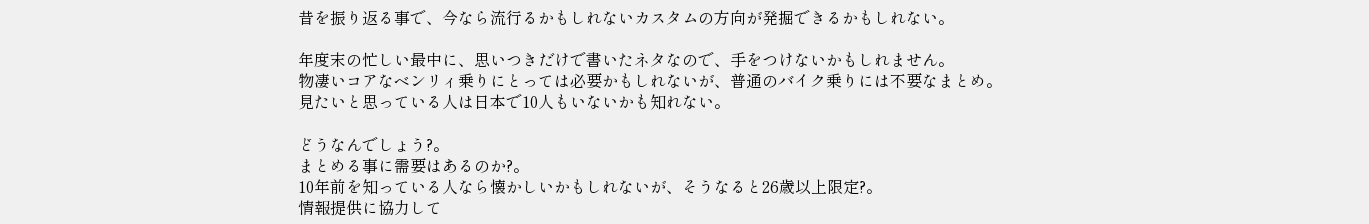昔を振り返る事で、今なら流行るかもしれないカスタムの方向が発掘できるかもしれない。

年度末の忙しい最中に、思いつきだけで書いたネタなので、手をつけないかもしれません。
物凄いコアなベンリィ乗りにとっては必要かもしれないが、普通のバイク乗りには不要なまとめ。
見たいと思っている人は日本で10人もいないかも知れない。

どうなんでしょう?。
まとめる事に需要はあるのか?。
10年前を知っている人なら懐かしいかもしれないが、そうなると26歳以上限定?。
情報提供に協力して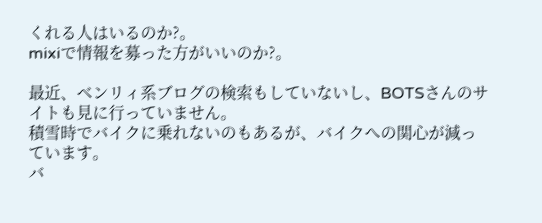くれる人はいるのか?。
mixiで情報を募った方がいいのか?。

最近、ベンリィ系ブログの検索もしていないし、BOTSさんのサイトも見に行っていません。
積雪時でバイクに乗れないのもあるが、バイクへの関心が減っています。
バ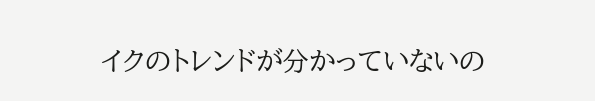イクのトレンドが分かっていないの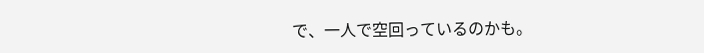で、一人で空回っているのかも。